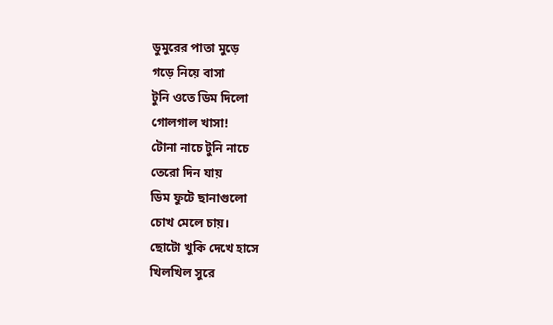ডুমুরের পাতা মুড়ে
গড়ে নিয়ে বাসা
টুনি ওতে ডিম দিলো
গোলগাল খাসা!
টোনা নাচে টুনি নাচে
তেরো দিন যায়
ডিম ফুটে ছানাগুলো
চোখ মেলে চায়।
ছোটো খুকি দেখে হাসে
খিলখিল সুরে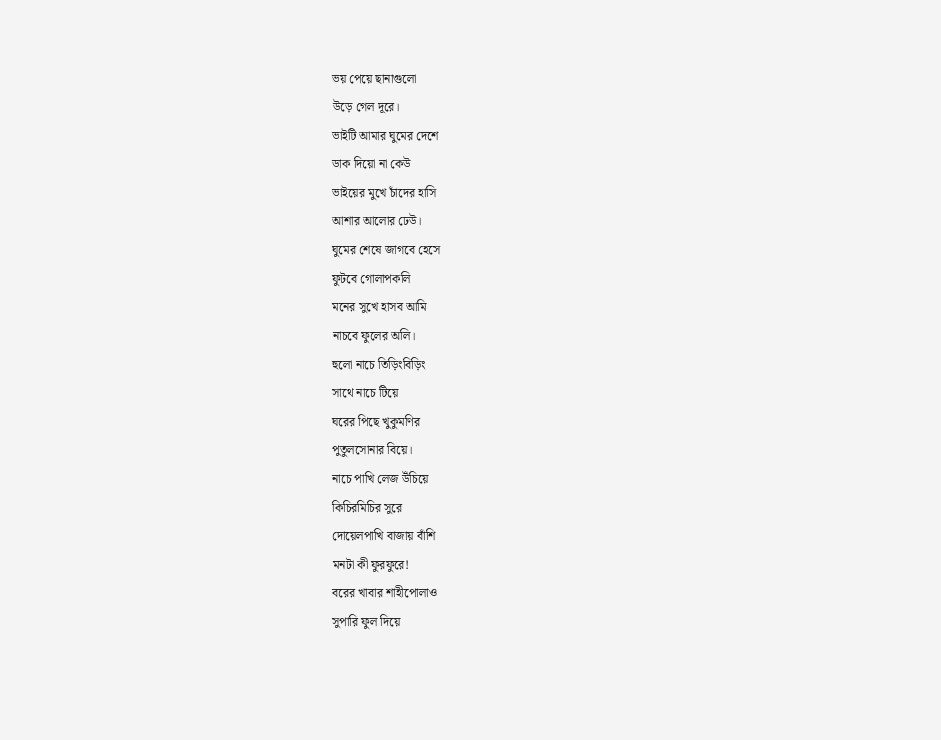ভয় পেয়ে ছানাগুলো
উড়ে গেল দূরে।
ভাইটি আমার ঘুমের দেশে
ডাক দিয়ো না কেউ
ভাইয়ের মুখে চাঁদের হাসি
আশার আলোর ঢেউ।
ঘুমের শেষে জাগবে হেসে
ফুটবে গোলাপকলি
মনের সুখে হাসব আমি
নাচবে ফুলের অলি।
হুলো নাচে তিড়িংবিড়িং
সাথে নাচে টিয়ে
ঘরের পিছে খুকুমণির
পুতুলসোনার বিয়ে।
নাচে পাখি লেজ উঁচিয়ে
কিচিরমিচির সুরে
দোয়েলপাখি বাজায় বাঁশি
মনটা কী ফুরফুরে!
বরের খাবার শাহীপোলাও
সুপারি ফুল দিয়ে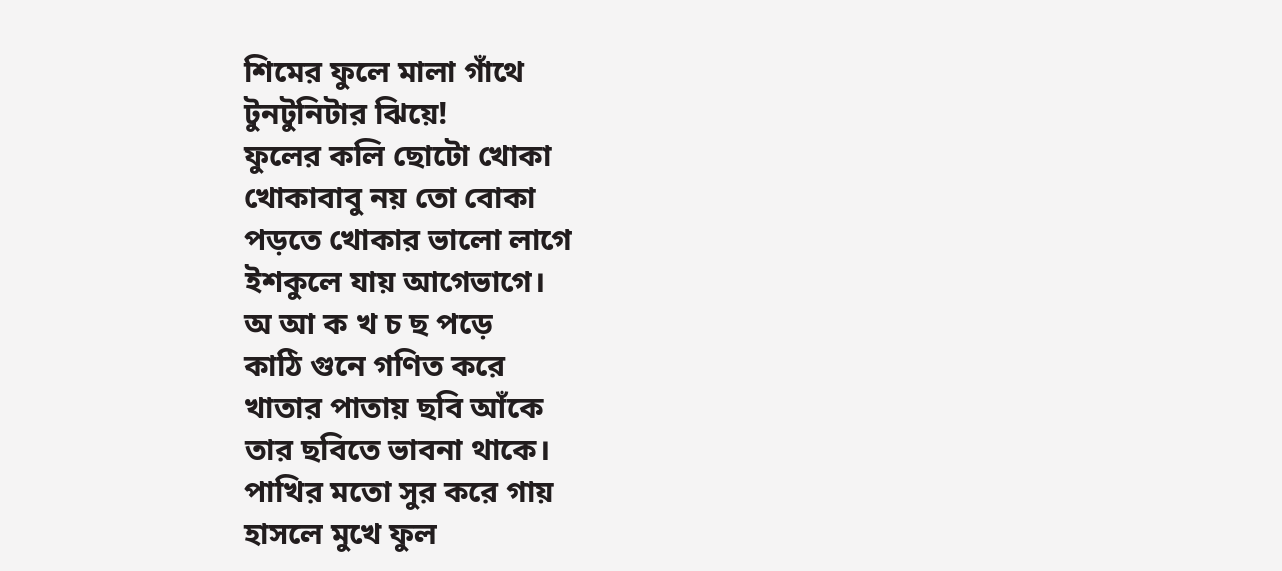শিমের ফুলে মালা গাঁথে
টুনটুনিটার ঝিয়ে!
ফুলের কলি ছোটো খোকা
খোকাবাবু নয় তো বোকা
পড়তে খোকার ভালো লাগে
ইশকুলে যায় আগেভাগে।
অ আ ক খ চ ছ পড়ে
কাঠি গুনে গণিত করে
খাতার পাতায় ছবি আঁকে
তার ছবিতে ভাবনা থাকে।
পাখির মতো সুর করে গায়
হাসলে মুখে ফুল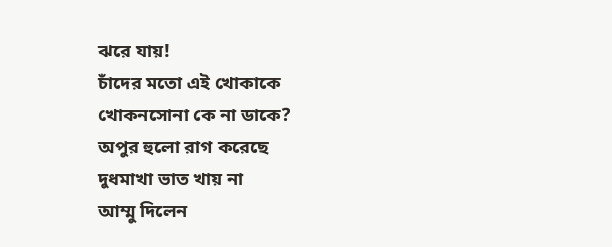ঝরে যায়!
চাঁদের মতো এই খোকাকে
খোকনসোনা কে না ডাকে?
অপুর হুলো রাগ করেছে
দুধমাখা ভাত খায় না
আম্মু দিলেন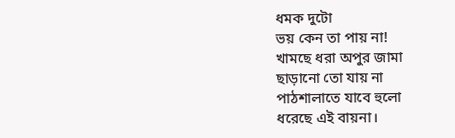ধমক দুটো
ভয় কেন তা পায় না!
খামছে ধরা অপুর জামা
ছাড়ানো তো যায় না
পাঠশালাতে যাবে হুলো
ধরেছে এই বায়না।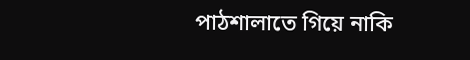পাঠশালাতে গিয়ে নাকি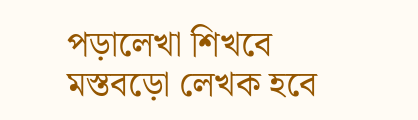পড়ালেখা শিখবে
মস্তবড়ো লেখক হবে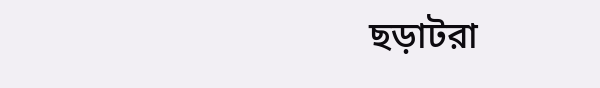ছড়াটরা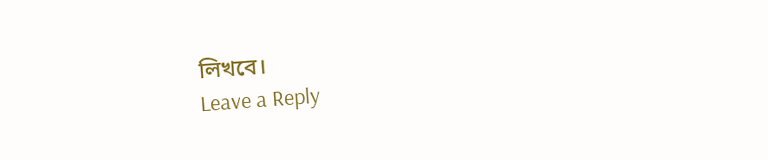লিখবে।
Leave a Reply